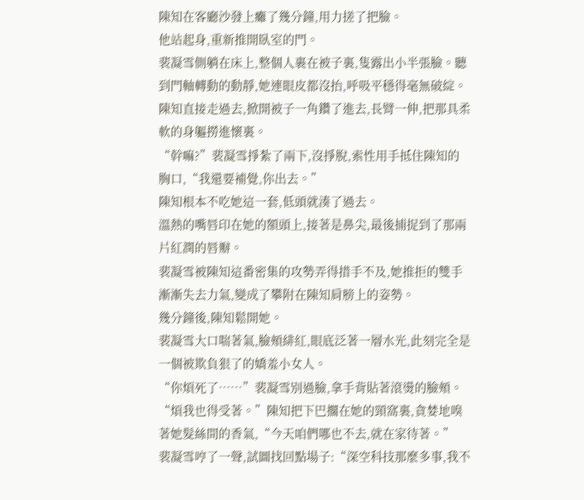陳知在客廳沙發上癱了幾分鐘,用力搓了把臉。
他站起身,重新推開臥室的門。
裴凝雪側躺在床上,整個人裹在被子裏,隻露出小半張臉。聽到門軸轉動的動靜,她連眼皮都沒抬,呼吸平穩得毫無破綻。
陳知直接走過去,掀開被子一角鑽了進去,長臂一伸,把那具柔軟的身軀撈進懷裏。
“幹嘛?”裴凝雪掙紮了兩下,沒掙脫,索性用手抵住陳知的胸口,“我還要補覺,你出去。”
陳知根本不吃她這一套,低頭就湊了過去。
溫熱的嘴唇印在她的額頭上,接著是鼻尖,最後捕捉到了那兩片紅潤的唇瓣。
裴凝雪被陳知這番密集的攻勢弄得措手不及,她推拒的雙手漸漸失去力氣,變成了攀附在陳知肩膀上的姿勢。
幾分鐘後,陳知鬆開她。
裴凝雪大口喘著氣,臉頰緋紅,眼底泛著一層水光,此刻完全是一個被欺負狠了的嬌羞小女人。
“你煩死了……”裴凝雪別過臉,拿手背貼著滾燙的臉頰。
“煩我也得受著。”陳知把下巴擱在她的頸窩裏,貪婪地嗅著她髮絲間的香氣,“今天咱們哪也不去,就在家待著。”
裴凝雪哼了一聲,試圖找回點場子:“深空科技那麼多事,我不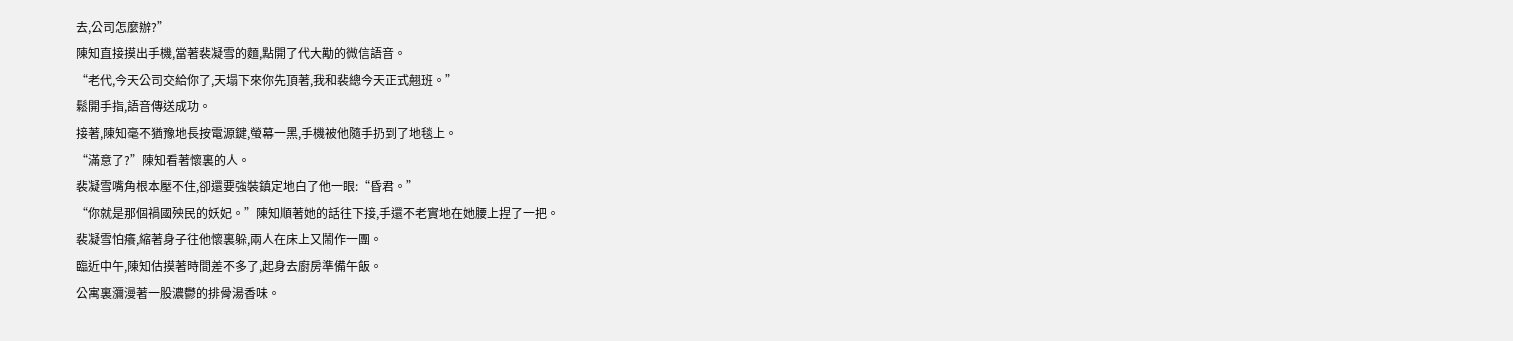去,公司怎麼辦?”
陳知直接摸出手機,當著裴凝雪的麵,點開了代大勱的微信語音。
“老代,今天公司交給你了,天塌下來你先頂著,我和裴總今天正式翹班。”
鬆開手指,語音傳送成功。
接著,陳知毫不猶豫地長按電源鍵,螢幕一黑,手機被他隨手扔到了地毯上。
“滿意了?”陳知看著懷裏的人。
裴凝雪嘴角根本壓不住,卻還要強裝鎮定地白了他一眼:“昏君。”
“你就是那個禍國殃民的妖妃。”陳知順著她的話往下接,手還不老實地在她腰上捏了一把。
裴凝雪怕癢,縮著身子往他懷裏躲,兩人在床上又鬧作一團。
臨近中午,陳知估摸著時間差不多了,起身去廚房準備午飯。
公寓裏瀰漫著一股濃鬱的排骨湯香味。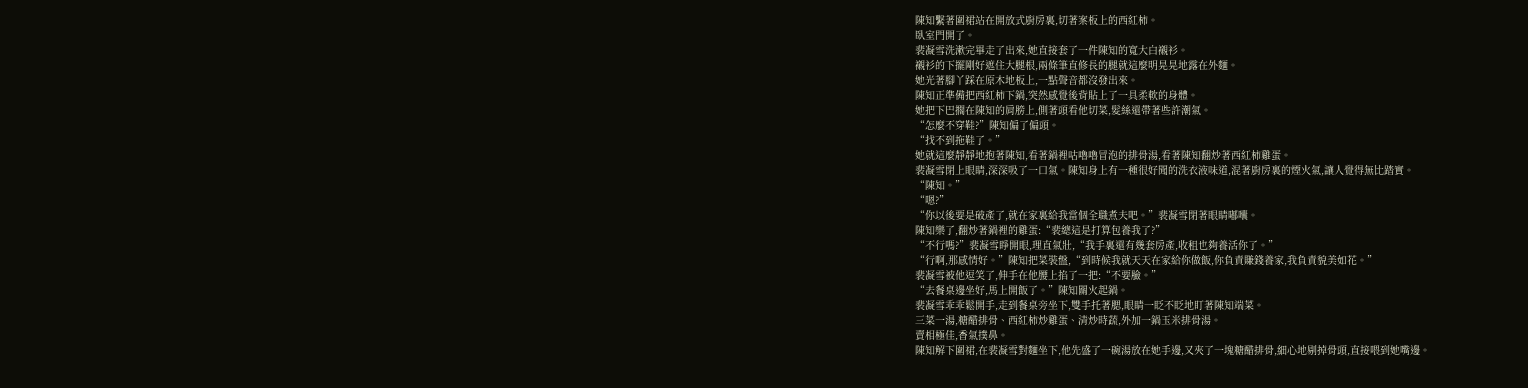陳知繫著圍裙站在開放式廚房裏,切著案板上的西紅柿。
臥室門開了。
裴凝雪洗漱完畢走了出來,她直接套了一件陳知的寬大白襯衫。
襯衫的下擺剛好遮住大腿根,兩條筆直修長的腿就這麼明晃晃地露在外麵。
她光著腳丫踩在原木地板上,一點聲音都沒發出來。
陳知正準備把西紅柿下鍋,突然感覺後背貼上了一具柔軟的身體。
她把下巴擱在陳知的肩膀上,側著頭看他切菜,髮絲還帶著些許潮氣。
“怎麼不穿鞋?”陳知偏了偏頭。
“找不到拖鞋了。”
她就這麼靜靜地抱著陳知,看著鍋裡咕嚕嚕冒泡的排骨湯,看著陳知翻炒著西紅柿雞蛋。
裴凝雪閉上眼睛,深深吸了一口氣。陳知身上有一種很好聞的洗衣液味道,混著廚房裏的煙火氣,讓人覺得無比踏實。
“陳知。”
“嗯?”
“你以後要是破產了,就在家裏給我當個全職煮夫吧。”裴凝雪閉著眼睛嘟囔。
陳知樂了,翻炒著鍋裡的雞蛋:“裴總這是打算包養我了?”
“不行嗎?”裴凝雪睜開眼,理直氣壯,“我手裏還有幾套房產,收租也夠養活你了。”
“行啊,那感情好。”陳知把菜裝盤,“到時候我就天天在家給你做飯,你負責賺錢養家,我負責貌美如花。”
裴凝雪被他逗笑了,伸手在他腰上掐了一把:“不要臉。”
“去餐桌邊坐好,馬上開飯了。”陳知關火起鍋。
裴凝雪乖乖鬆開手,走到餐桌旁坐下,雙手托著腮,眼睛一眨不眨地盯著陳知端菜。
三菜一湯,糖醋排骨、西紅柿炒雞蛋、清炒時蔬,外加一鍋玉米排骨湯。
賣相極佳,香氣撲鼻。
陳知解下圍裙,在裴凝雪對麵坐下,他先盛了一碗湯放在她手邊,又夾了一塊糖醋排骨,細心地剔掉骨頭,直接喂到她嘴邊。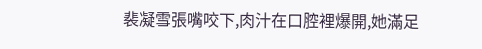裴凝雪張嘴咬下,肉汁在口腔裡爆開,她滿足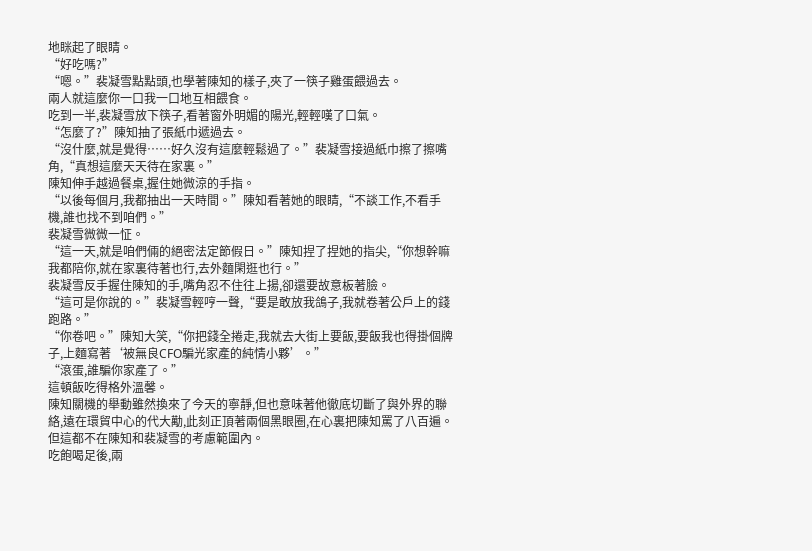地眯起了眼睛。
“好吃嗎?”
“嗯。”裴凝雪點點頭,也學著陳知的樣子,夾了一筷子雞蛋餵過去。
兩人就這麼你一口我一口地互相餵食。
吃到一半,裴凝雪放下筷子,看著窗外明媚的陽光,輕輕嘆了口氣。
“怎麼了?”陳知抽了張紙巾遞過去。
“沒什麼,就是覺得……好久沒有這麼輕鬆過了。”裴凝雪接過紙巾擦了擦嘴角,“真想這麼天天待在家裏。”
陳知伸手越過餐桌,握住她微涼的手指。
“以後每個月,我都抽出一天時間。”陳知看著她的眼睛,“不談工作,不看手機,誰也找不到咱們。”
裴凝雪微微一怔。
“這一天,就是咱們倆的絕密法定節假日。”陳知捏了捏她的指尖,“你想幹嘛我都陪你,就在家裏待著也行,去外麵閑逛也行。”
裴凝雪反手握住陳知的手,嘴角忍不住往上揚,卻還要故意板著臉。
“這可是你說的。”裴凝雪輕哼一聲,“要是敢放我鴿子,我就卷著公戶上的錢跑路。”
“你卷吧。”陳知大笑,“你把錢全捲走,我就去大街上要飯,要飯我也得掛個牌子,上麵寫著‘被無良CFO騙光家產的純情小夥’。”
“滾蛋,誰騙你家產了。”
這頓飯吃得格外溫馨。
陳知關機的舉動雖然換來了今天的寧靜,但也意味著他徹底切斷了與外界的聯絡,遠在環貿中心的代大勱,此刻正頂著兩個黑眼圈,在心裏把陳知罵了八百遍。
但這都不在陳知和裴凝雪的考慮範圍內。
吃飽喝足後,兩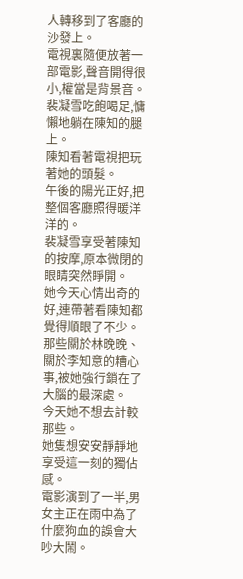人轉移到了客廳的沙發上。
電視裏隨便放著一部電影,聲音開得很小,權當是背景音。
裴凝雪吃飽喝足,慵懶地躺在陳知的腿上。
陳知看著電視把玩著她的頭髮。
午後的陽光正好,把整個客廳照得暖洋洋的。
裴凝雪享受著陳知的按摩,原本微閉的眼睛突然睜開。
她今天心情出奇的好,連帶著看陳知都覺得順眼了不少。
那些關於林晚晚、關於李知意的糟心事,被她強行鎖在了大腦的最深處。
今天她不想去計較那些。
她隻想安安靜靜地享受這一刻的獨佔感。
電影演到了一半,男女主正在雨中為了什麼狗血的誤會大吵大鬧。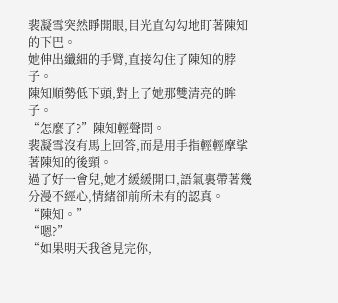裴凝雪突然睜開眼,目光直勾勾地盯著陳知的下巴。
她伸出纖細的手臂,直接勾住了陳知的脖子。
陳知順勢低下頭,對上了她那雙清亮的眸子。
“怎麼了?”陳知輕聲問。
裴凝雪沒有馬上回答,而是用手指輕輕摩挲著陳知的後頸。
過了好一會兒,她才緩緩開口,語氣裏帶著幾分漫不經心,情緒卻前所未有的認真。
“陳知。”
“嗯?”
“如果明天我爸見完你,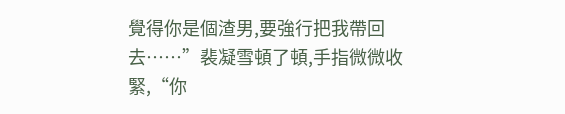覺得你是個渣男,要強行把我帶回去……”裴凝雪頓了頓,手指微微收緊,“你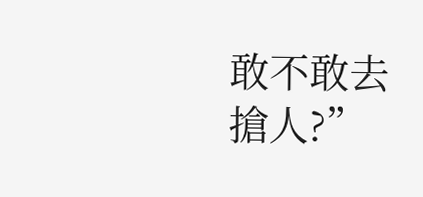敢不敢去搶人?”